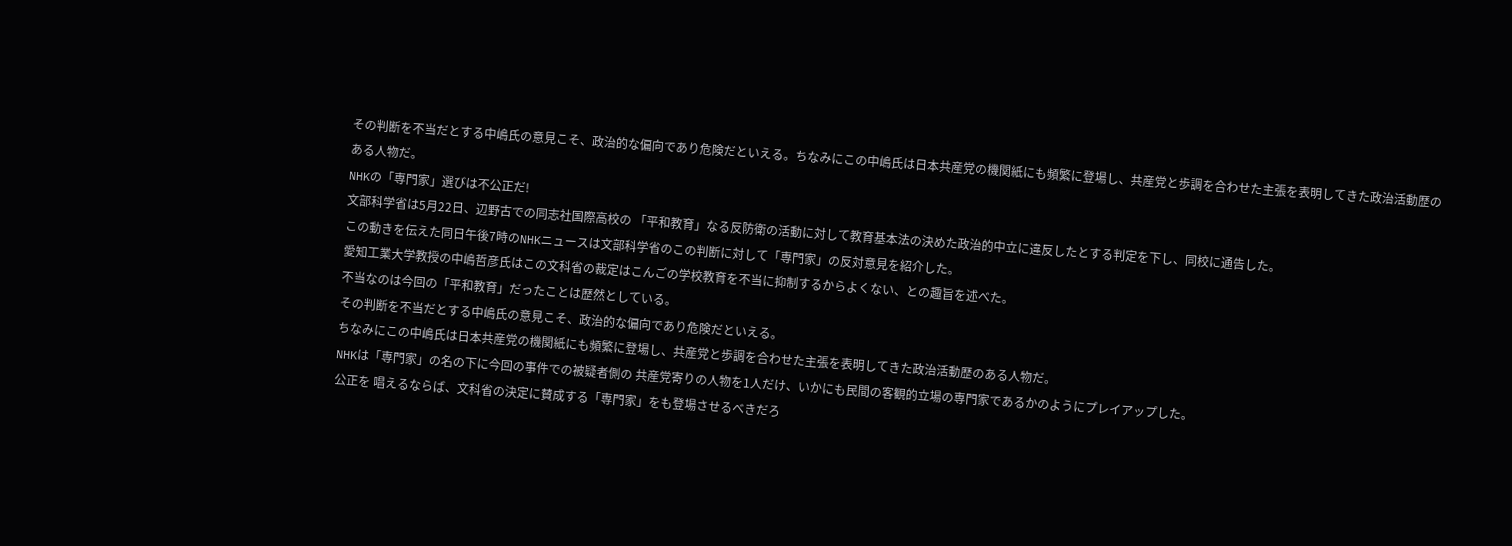その判断を不当だとする中嶋氏の意見こそ、政治的な偏向であり危険だといえる。ちなみにこの中嶋氏は日本共産党の機関紙にも頻繁に登場し、共産党と歩調を合わせた主張を表明してきた政治活動歴のある人物だ。
NHKの「専門家」選びは不公正だ!
文部科学省は5月22日、辺野古での同志社国際高校の 「平和教育」なる反防衛の活動に対して教育基本法の決めた政治的中立に違反したとする判定を下し、同校に通告した。
この動きを伝えた同日午後7時のNHKニュースは文部科学省のこの判断に対して「専門家」の反対意見を紹介した。
愛知工業大学教授の中嶋哲彦氏はこの文科省の裁定はこんごの学校教育を不当に抑制するからよくない、との趣旨を述べた。
不当なのは今回の「平和教育」だったことは歴然としている。
その判断を不当だとする中嶋氏の意見こそ、政治的な偏向であり危険だといえる。
ちなみにこの中嶋氏は日本共産党の機関紙にも頻繁に登場し、共産党と歩調を合わせた主張を表明してきた政治活動歴のある人物だ。
NHKは「専門家」の名の下に今回の事件での被疑者側の 共産党寄りの人物を1人だけ、いかにも民間の客観的立場の専門家であるかのようにプレイアップした。
公正を 唱えるならば、文科省の決定に賛成する「専門家」をも登場させるべきだろ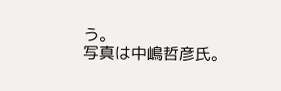う。
写真は中嶋哲彦氏。